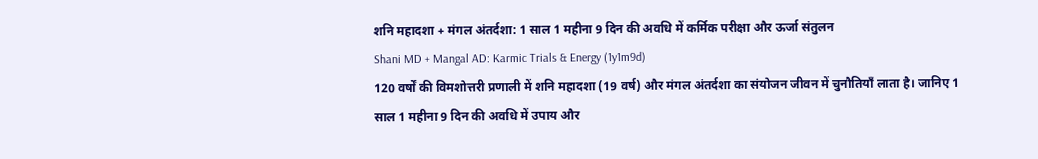शनि महादशा + मंगल अंतर्दशा: 1 साल 1 महीना 9 दिन की अवधि में कर्मिक परीक्षा और ऊर्जा संतुलन
Shani MD + Mangal AD: Karmic Trials & Energy (1y1m9d)
120 वर्षों की विमशोत्तरी प्रणाली में शनि महादशा (19 वर्ष) और मंगल अंतर्दशा का संयोजन जीवन में चुनौतियाँ लाता है। जानिए 1 साल 1 महीना 9 दिन की अवधि में उपाय और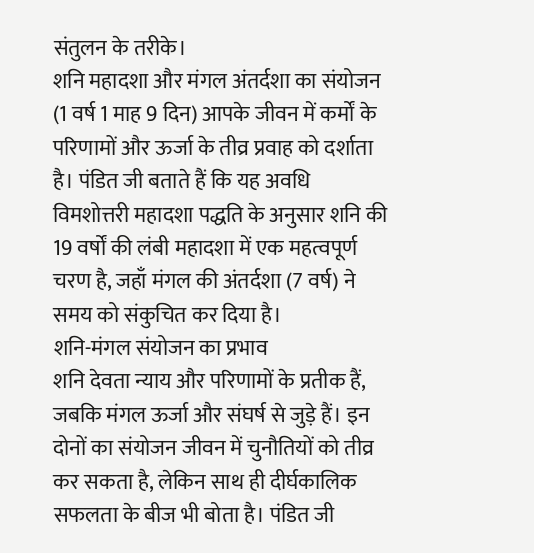संतुलन के तरीके।
शनि महादशा और मंगल अंतर्दशा का संयोजन (1 वर्ष 1 माह 9 दिन) आपके जीवन में कर्मों के परिणामों और ऊर्जा के तीव्र प्रवाह को दर्शाता है। पंडित जी बताते हैं कि यह अवधि विमशोत्तरी महादशा पद्धति के अनुसार शनि की 19 वर्षों की लंबी महादशा में एक महत्वपूर्ण चरण है, जहाँ मंगल की अंतर्दशा (7 वर्ष) ने समय को संकुचित कर दिया है।
शनि-मंगल संयोजन का प्रभाव
शनि देवता न्याय और परिणामों के प्रतीक हैं, जबकि मंगल ऊर्जा और संघर्ष से जुड़े हैं। इन दोनों का संयोजन जीवन में चुनौतियों को तीव्र कर सकता है, लेकिन साथ ही दीर्घकालिक सफलता के बीज भी बोता है। पंडित जी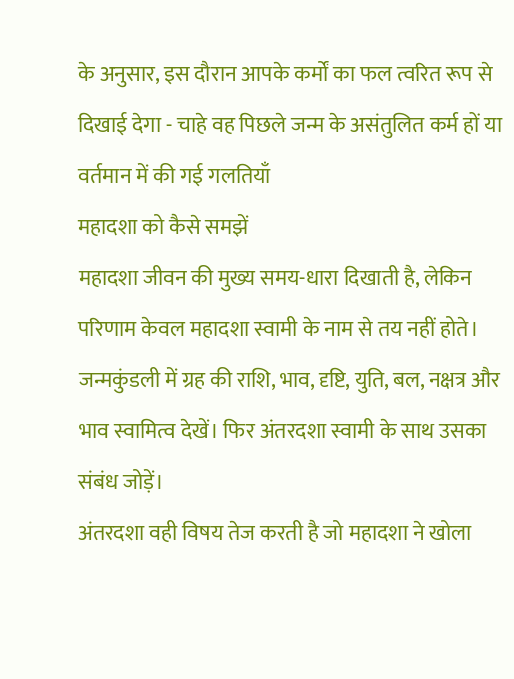के अनुसार, इस दौरान आपके कर्मों का फल त्वरित रूप से दिखाई देगा - चाहे वह पिछले जन्म के असंतुलित कर्म हों या वर्तमान में की गई गलतियाँ
महादशा को कैसे समझें
महादशा जीवन की मुख्य समय-धारा दिखाती है, लेकिन परिणाम केवल महादशा स्वामी के नाम से तय नहीं होते। जन्मकुंडली में ग्रह की राशि, भाव, दृष्टि, युति, बल, नक्षत्र और भाव स्वामित्व देखें। फिर अंतरदशा स्वामी के साथ उसका संबंध जोड़ें।
अंतरदशा वही विषय तेज करती है जो महादशा ने खोला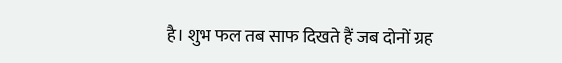है। शुभ फल तब साफ दिखते हैं जब दोनों ग्रह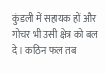कुंडली में सहायक हों और गोचर भी उसी क्षेत्र को बल दे। कठिन फल तब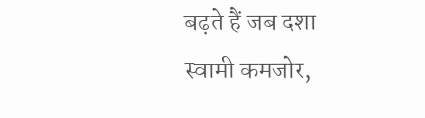बढ़ते हैं जब दशा स्वामी कमजोर,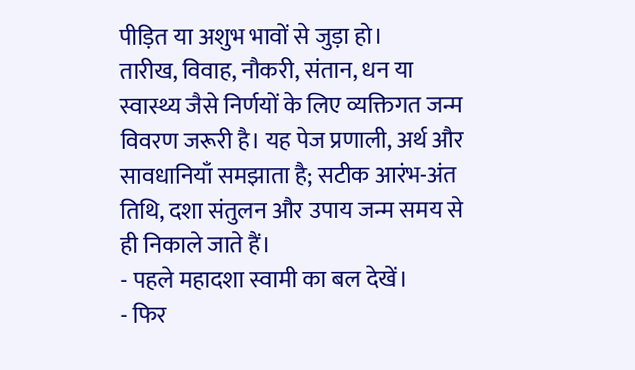पीड़ित या अशुभ भावों से जुड़ा हो।
तारीख, विवाह, नौकरी, संतान, धन या स्वास्थ्य जैसे निर्णयों के लिए व्यक्तिगत जन्म विवरण जरूरी है। यह पेज प्रणाली, अर्थ और सावधानियाँ समझाता है; सटीक आरंभ-अंत तिथि, दशा संतुलन और उपाय जन्म समय से ही निकाले जाते हैं।
- पहले महादशा स्वामी का बल देखें।
- फिर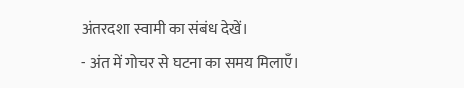अंतरदशा स्वामी का संबंध देखें।
- अंत में गोचर से घटना का समय मिलाएँ।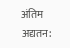अंतिम अद्यतन: